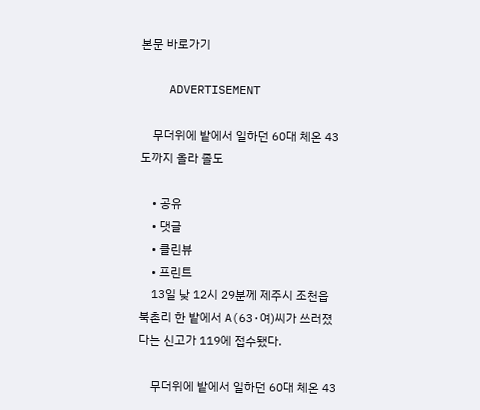본문 바로가기

    ADVERTISEMENT

    무더위에 밭에서 일하던 60대 체온 43도까지 올라 졸도

    • 공유
    • 댓글
    • 클린뷰
    • 프린트
    13일 낮 12시 29분께 제주시 조천읍 북촌리 한 밭에서 A(63·여)씨가 쓰러졌다는 신고가 119에 접수됐다.

    무더위에 밭에서 일하던 60대 체온 43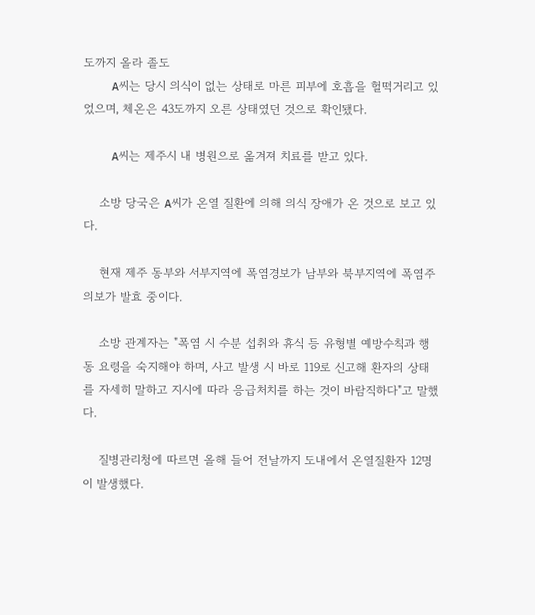도까지 올라 졸도
    A씨는 당시 의식이 없는 상태로 마른 피부에 호흡을 헐떡거리고 있었으며, 체온은 43도까지 오른 상태였던 것으로 확인됐다.

    A씨는 제주시 내 병원으로 옮겨져 치료를 받고 있다.

    소방 당국은 A씨가 온열 질환에 의해 의식 장애가 온 것으로 보고 있다.

    현재 제주 동부와 서부지역에 폭염경보가 남부와 북부지역에 폭염주의보가 발효 중이다.

    소방 관계자는 "폭염 시 수분 섭취와 휴식 등 유형별 예방수칙과 행동 요령을 숙지해야 하며, 사고 발생 시 바로 119로 신고해 환자의 상태를 자세히 말하고 지시에 따라 응급처치를 하는 것이 바람직하다"고 말했다.

    질병관리청에 따르면 올해 들어 전날까지 도내에서 온열질환자 12명이 발생했다.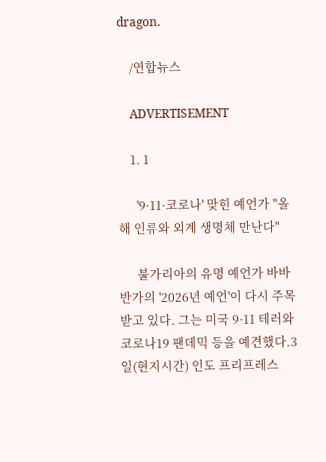dragon.

    /연합뉴스

    ADVERTISEMENT

    1. 1

      '9·11·코로나' 맞힌 예언가 "올해 인류와 외계 생명체 만난다"

      불가리아의 유명 예언가 바바 반가의 '2026년 예언'이 다시 주목받고 있다. 그는 미국 9·11 테러와 코로나19 팬데믹 등을 예견했다.3일(현지시간) 인도 프리프레스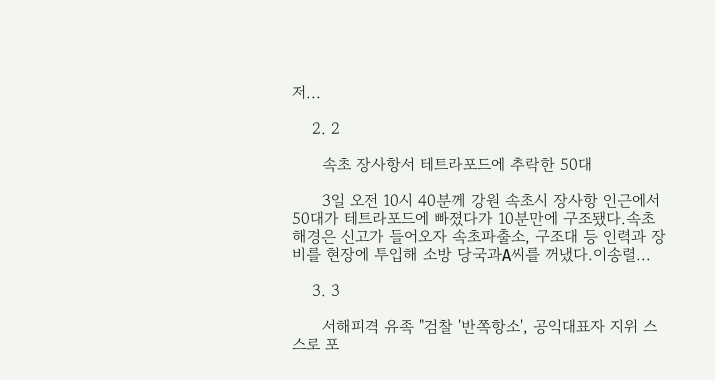저...

    2. 2

      속초 장사항서 테트라포드에 추락한 50대

      3일 오전 10시 40분께 강원 속초시 장사항 인근에서 50대가 테트라포드에 빠졌다가 10분만에 구조됐다.속초해경은 신고가 들어오자 속초파출소, 구조대 등 인력과 장비를 현장에 투입해 소방 당국과A씨를 꺼냈다.이송렬...

    3. 3

      서해피격 유족 "검찰 '반쪽항소', 공익대표자 지위 스스로 포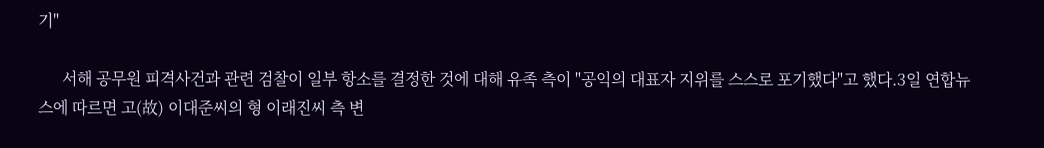기"

      서해 공무원 피격사건과 관련 검찰이 일부 항소를 결정한 것에 대해 유족 측이 "공익의 대표자 지위를 스스로 포기했다"고 했다.3일 연합뉴스에 따르면 고(故) 이대준씨의 형 이래진씨 측 변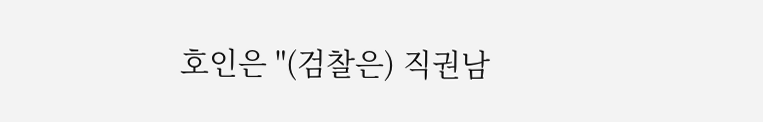호인은 "(검찰은) 직권남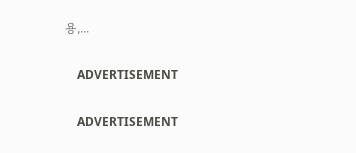용,...

    ADVERTISEMENT

    ADVERTISEMENT